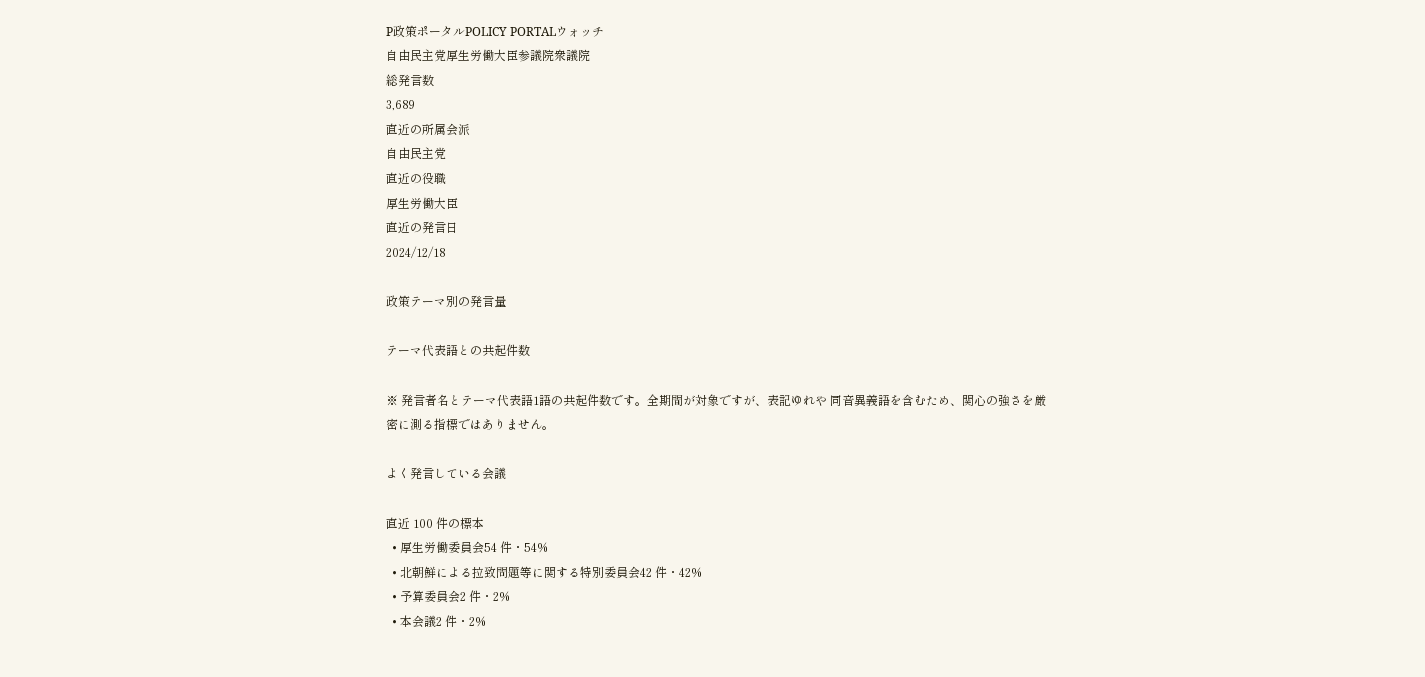P政策ポータルPOLICY PORTALウォッチ
自由民主党厚生労働大臣参議院衆議院
総発言数
3,689
直近の所属会派
自由民主党
直近の役職
厚生労働大臣
直近の発言日
2024/12/18

政策テーマ別の発言量

テーマ代表語との共起件数

※ 発言者名とテーマ代表語1語の共起件数です。全期間が対象ですが、表記ゆれや 同音異義語を含むため、関心の強さを厳密に測る指標ではありません。

よく発言している会議

直近 100 件の標本
  • 厚生労働委員会54 件・54%
  • 北朝鮮による拉致問題等に関する特別委員会42 件・42%
  • 予算委員会2 件・2%
  • 本会議2 件・2%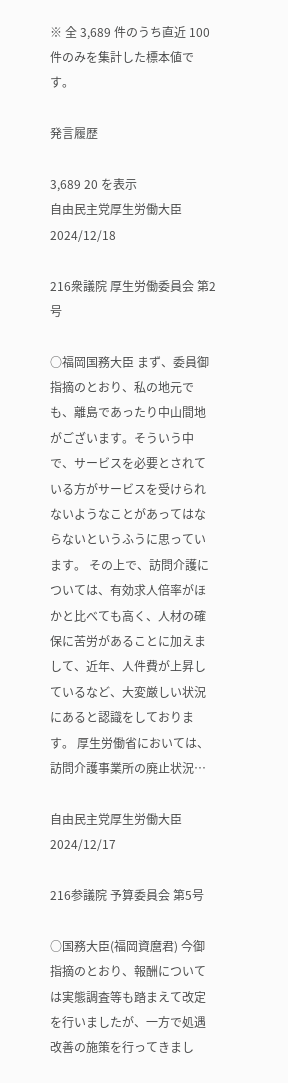※ 全 3,689 件のうち直近 100 件のみを集計した標本値です。

発言履歴

3,689 20 を表示
自由民主党厚生労働大臣2024/12/18

216衆議院 厚生労働委員会 第2号

○福岡国務大臣 まず、委員御指摘のとおり、私の地元でも、離島であったり中山間地がございます。そういう中で、サービスを必要とされている方がサービスを受けられないようなことがあってはならないというふうに思っています。 その上で、訪問介護については、有効求人倍率がほかと比べても高く、人材の確保に苦労があることに加えまして、近年、人件費が上昇しているなど、大変厳しい状況にあると認識をしております。 厚生労働省においては、訪問介護事業所の廃止状況…

自由民主党厚生労働大臣2024/12/17

216参議院 予算委員会 第5号

○国務大臣(福岡資麿君) 今御指摘のとおり、報酬については実態調査等も踏まえて改定を行いましたが、一方で処遇改善の施策を行ってきまし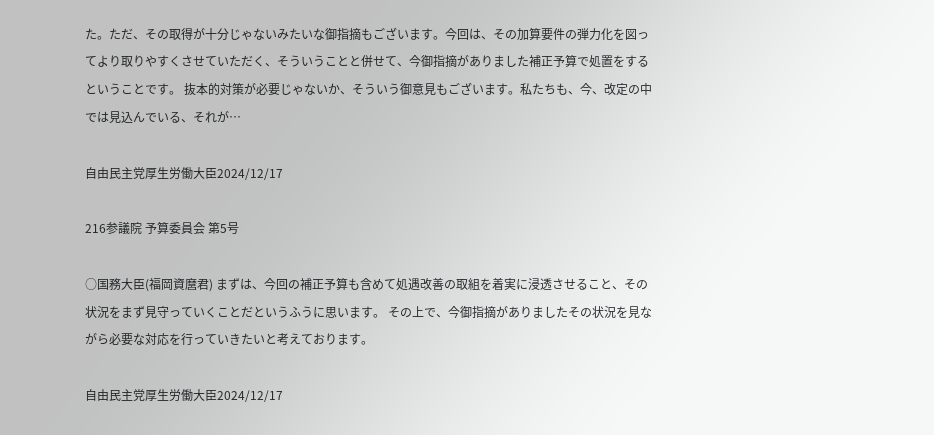た。ただ、その取得が十分じゃないみたいな御指摘もございます。今回は、その加算要件の弾力化を図ってより取りやすくさせていただく、そういうことと併せて、今御指摘がありました補正予算で処置をするということです。 抜本的対策が必要じゃないか、そういう御意見もございます。私たちも、今、改定の中では見込んでいる、それが…

自由民主党厚生労働大臣2024/12/17

216参議院 予算委員会 第5号

○国務大臣(福岡資麿君) まずは、今回の補正予算も含めて処遇改善の取組を着実に浸透させること、その状況をまず見守っていくことだというふうに思います。 その上で、今御指摘がありましたその状況を見ながら必要な対応を行っていきたいと考えております。

自由民主党厚生労働大臣2024/12/17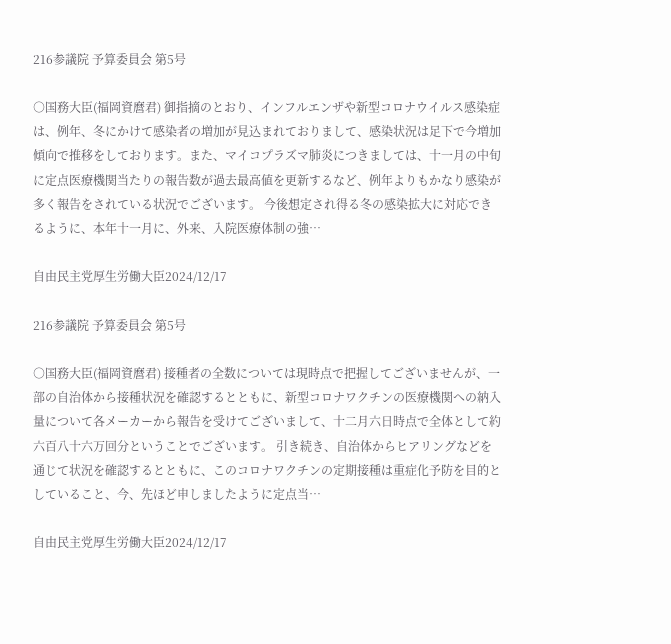216参議院 予算委員会 第5号

○国務大臣(福岡資麿君) 御指摘のとおり、インフルエンザや新型コロナウイルス感染症は、例年、冬にかけて感染者の増加が見込まれておりまして、感染状況は足下で今増加傾向で推移をしております。また、マイコプラズマ肺炎につきましては、十一月の中旬に定点医療機関当たりの報告数が過去最高値を更新するなど、例年よりもかなり感染が多く報告をされている状況でございます。 今後想定され得る冬の感染拡大に対応できるように、本年十一月に、外来、入院医療体制の強…

自由民主党厚生労働大臣2024/12/17

216参議院 予算委員会 第5号

○国務大臣(福岡資麿君) 接種者の全数については現時点で把握してございませんが、一部の自治体から接種状況を確認するとともに、新型コロナワクチンの医療機関への納入量について各メーカーから報告を受けてございまして、十二月六日時点で全体として約六百八十六万回分ということでございます。 引き続き、自治体からヒアリングなどを通じて状況を確認するとともに、このコロナワクチンの定期接種は重症化予防を目的としていること、今、先ほど申しましたように定点当…

自由民主党厚生労働大臣2024/12/17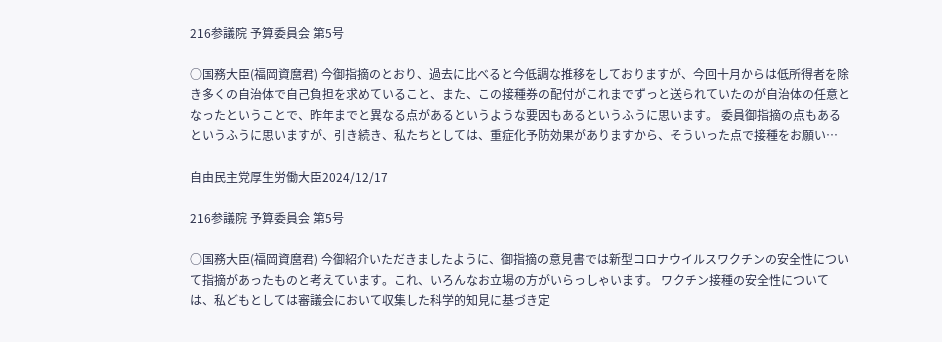216参議院 予算委員会 第5号

○国務大臣(福岡資麿君) 今御指摘のとおり、過去に比べると今低調な推移をしておりますが、今回十月からは低所得者を除き多くの自治体で自己負担を求めていること、また、この接種券の配付がこれまでずっと送られていたのが自治体の任意となったということで、昨年までと異なる点があるというような要因もあるというふうに思います。 委員御指摘の点もあるというふうに思いますが、引き続き、私たちとしては、重症化予防効果がありますから、そういった点で接種をお願い…

自由民主党厚生労働大臣2024/12/17

216参議院 予算委員会 第5号

○国務大臣(福岡資麿君) 今御紹介いただきましたように、御指摘の意見書では新型コロナウイルスワクチンの安全性について指摘があったものと考えています。これ、いろんなお立場の方がいらっしゃいます。 ワクチン接種の安全性については、私どもとしては審議会において収集した科学的知見に基づき定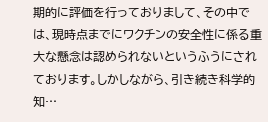期的に評価を行っておりまして、その中では、現時点までにワクチンの安全性に係る重大な懸念は認められないというふうにされております。しかしながら、引き続き科学的知…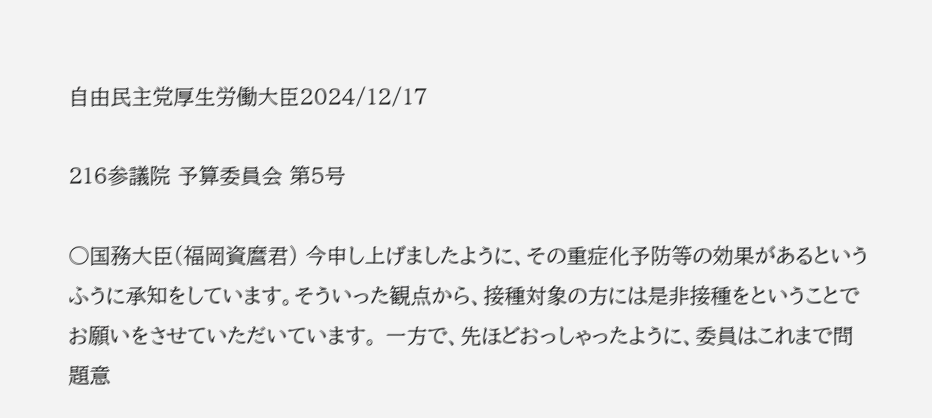自由民主党厚生労働大臣2024/12/17

216参議院 予算委員会 第5号

○国務大臣(福岡資麿君) 今申し上げましたように、その重症化予防等の効果があるというふうに承知をしています。そういった観点から、接種対象の方には是非接種をということでお願いをさせていただいています。 一方で、先ほどおっしゃったように、委員はこれまで問題意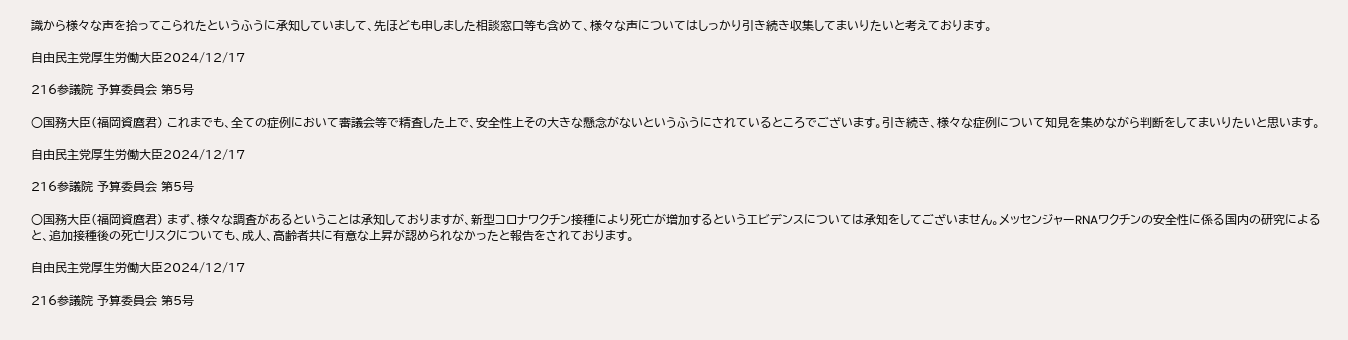識から様々な声を拾ってこられたというふうに承知していまして、先ほども申しました相談窓口等も含めて、様々な声についてはしっかり引き続き収集してまいりたいと考えております。

自由民主党厚生労働大臣2024/12/17

216参議院 予算委員会 第5号

○国務大臣(福岡資麿君) これまでも、全ての症例において審議会等で精査した上で、安全性上その大きな懸念がないというふうにされているところでございます。引き続き、様々な症例について知見を集めながら判断をしてまいりたいと思います。

自由民主党厚生労働大臣2024/12/17

216参議院 予算委員会 第5号

○国務大臣(福岡資麿君) まず、様々な調査があるということは承知しておりますが、新型コロナワクチン接種により死亡が増加するというエビデンスについては承知をしてございません。メッセンジャーRNAワクチンの安全性に係る国内の研究によると、追加接種後の死亡リスクについても、成人、高齢者共に有意な上昇が認められなかったと報告をされております。

自由民主党厚生労働大臣2024/12/17

216参議院 予算委員会 第5号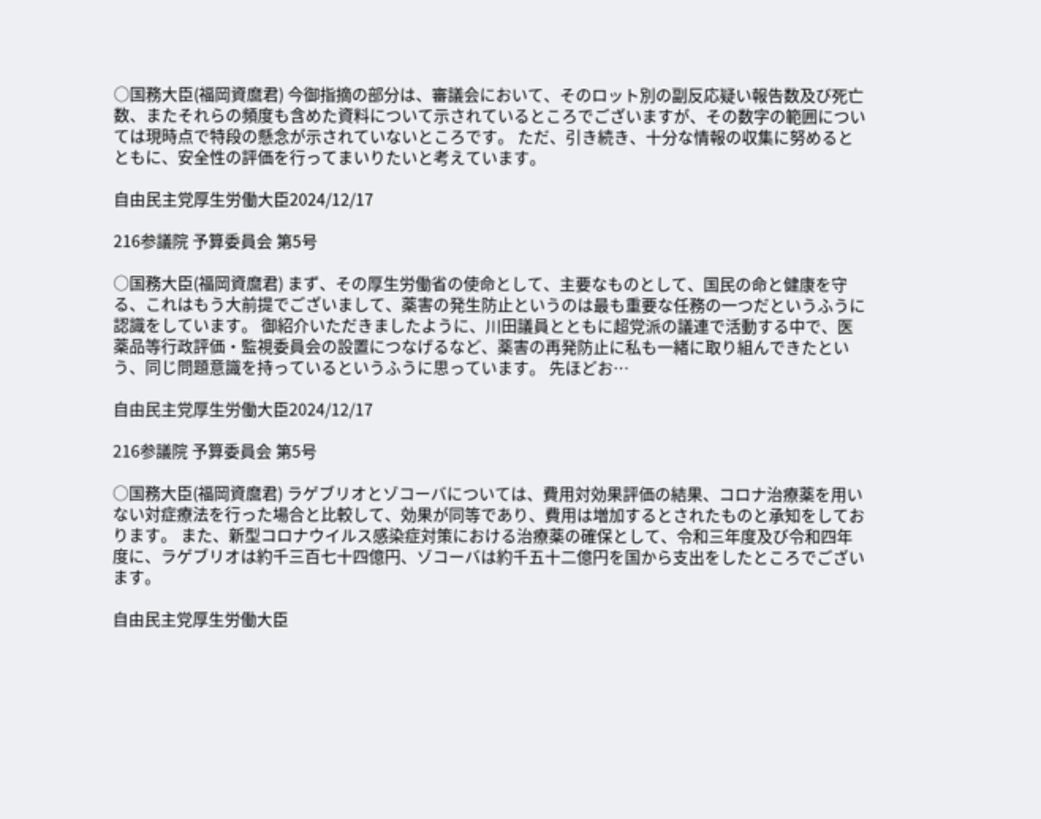○国務大臣(福岡資麿君) 今御指摘の部分は、審議会において、そのロット別の副反応疑い報告数及び死亡数、またそれらの頻度も含めた資料について示されているところでございますが、その数字の範囲については現時点で特段の懸念が示されていないところです。 ただ、引き続き、十分な情報の収集に努めるとともに、安全性の評価を行ってまいりたいと考えています。

自由民主党厚生労働大臣2024/12/17

216参議院 予算委員会 第5号

○国務大臣(福岡資麿君) まず、その厚生労働省の使命として、主要なものとして、国民の命と健康を守る、これはもう大前提でございまして、薬害の発生防止というのは最も重要な任務の一つだというふうに認識をしています。 御紹介いただきましたように、川田議員とともに超党派の議連で活動する中で、医薬品等行政評価・監視委員会の設置につなげるなど、薬害の再発防止に私も一緒に取り組んできたという、同じ問題意識を持っているというふうに思っています。 先ほどお…

自由民主党厚生労働大臣2024/12/17

216参議院 予算委員会 第5号

○国務大臣(福岡資麿君) ラゲブリオとゾコーバについては、費用対効果評価の結果、コロナ治療薬を用いない対症療法を行った場合と比較して、効果が同等であり、費用は増加するとされたものと承知をしております。 また、新型コロナウイルス感染症対策における治療薬の確保として、令和三年度及び令和四年度に、ラゲブリオは約千三百七十四億円、ゾコーバは約千五十二億円を国から支出をしたところでございます。

自由民主党厚生労働大臣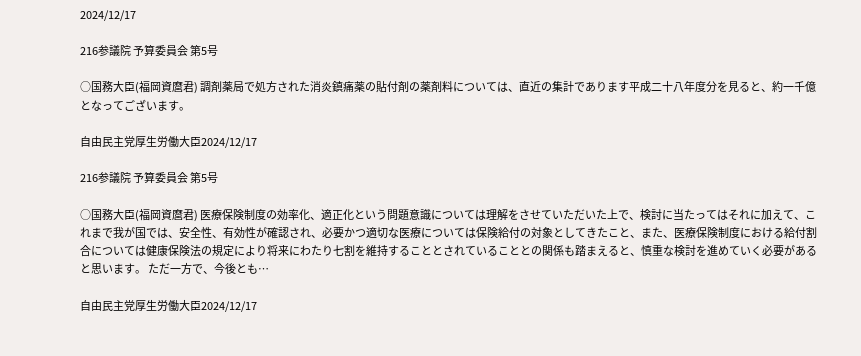2024/12/17

216参議院 予算委員会 第5号

○国務大臣(福岡資麿君) 調剤薬局で処方された消炎鎮痛薬の貼付剤の薬剤料については、直近の集計であります平成二十八年度分を見ると、約一千億となってございます。

自由民主党厚生労働大臣2024/12/17

216参議院 予算委員会 第5号

○国務大臣(福岡資麿君) 医療保険制度の効率化、適正化という問題意識については理解をさせていただいた上で、検討に当たってはそれに加えて、これまで我が国では、安全性、有効性が確認され、必要かつ適切な医療については保険給付の対象としてきたこと、また、医療保険制度における給付割合については健康保険法の規定により将来にわたり七割を維持することとされていることとの関係も踏まえると、慎重な検討を進めていく必要があると思います。 ただ一方で、今後とも…

自由民主党厚生労働大臣2024/12/17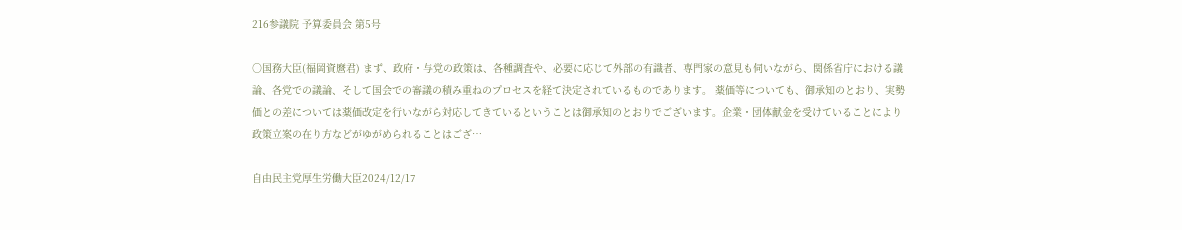216参議院 予算委員会 第5号

○国務大臣(福岡資麿君) まず、政府・与党の政策は、各種調査や、必要に応じて外部の有識者、専門家の意見も伺いながら、関係省庁における議論、各党での議論、そして国会での審議の積み重ねのプロセスを経て決定されているものであります。 薬価等についても、御承知のとおり、実勢価との差については薬価改定を行いながら対応してきているということは御承知のとおりでございます。企業・団体献金を受けていることにより政策立案の在り方などがゆがめられることはござ…

自由民主党厚生労働大臣2024/12/17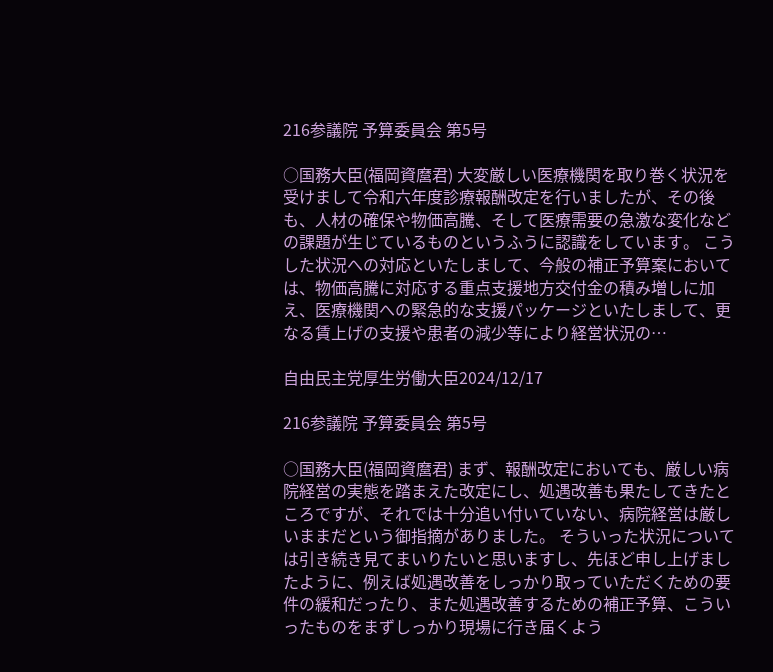216参議院 予算委員会 第5号

○国務大臣(福岡資麿君) 大変厳しい医療機関を取り巻く状況を受けまして令和六年度診療報酬改定を行いましたが、その後も、人材の確保や物価高騰、そして医療需要の急激な変化などの課題が生じているものというふうに認識をしています。 こうした状況への対応といたしまして、今般の補正予算案においては、物価高騰に対応する重点支援地方交付金の積み増しに加え、医療機関への緊急的な支援パッケージといたしまして、更なる賃上げの支援や患者の減少等により経営状況の…

自由民主党厚生労働大臣2024/12/17

216参議院 予算委員会 第5号

○国務大臣(福岡資麿君) まず、報酬改定においても、厳しい病院経営の実態を踏まえた改定にし、処遇改善も果たしてきたところですが、それでは十分追い付いていない、病院経営は厳しいままだという御指摘がありました。 そういった状況については引き続き見てまいりたいと思いますし、先ほど申し上げましたように、例えば処遇改善をしっかり取っていただくための要件の緩和だったり、また処遇改善するための補正予算、こういったものをまずしっかり現場に行き届くよう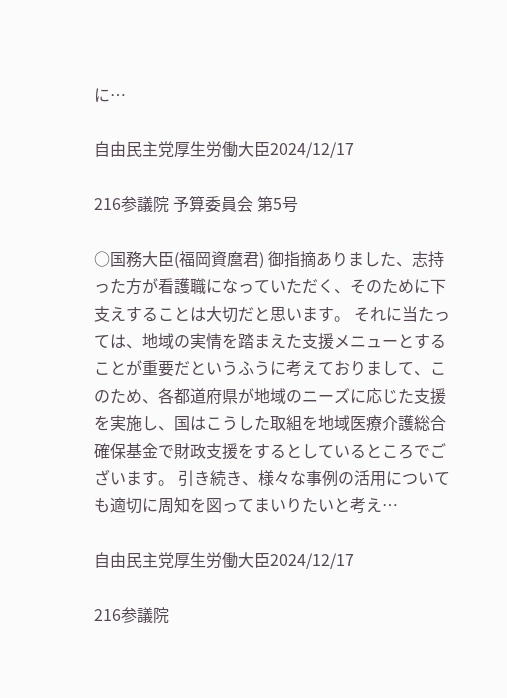に…

自由民主党厚生労働大臣2024/12/17

216参議院 予算委員会 第5号

○国務大臣(福岡資麿君) 御指摘ありました、志持った方が看護職になっていただく、そのために下支えすることは大切だと思います。 それに当たっては、地域の実情を踏まえた支援メニューとすることが重要だというふうに考えておりまして、このため、各都道府県が地域のニーズに応じた支援を実施し、国はこうした取組を地域医療介護総合確保基金で財政支援をするとしているところでございます。 引き続き、様々な事例の活用についても適切に周知を図ってまいりたいと考え…

自由民主党厚生労働大臣2024/12/17

216参議院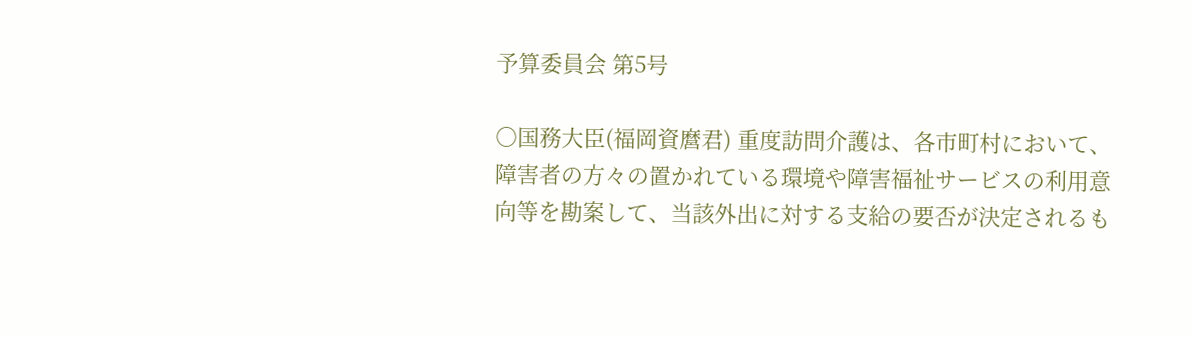予算委員会 第5号

○国務大臣(福岡資麿君) 重度訪問介護は、各市町村において、障害者の方々の置かれている環境や障害福祉サービスの利用意向等を勘案して、当該外出に対する支給の要否が決定されるも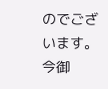のでございます。 今御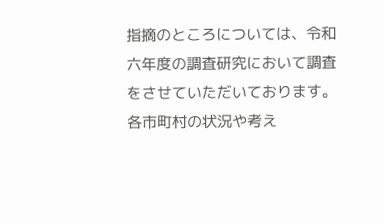指摘のところについては、令和六年度の調査研究において調査をさせていただいております。各市町村の状況や考え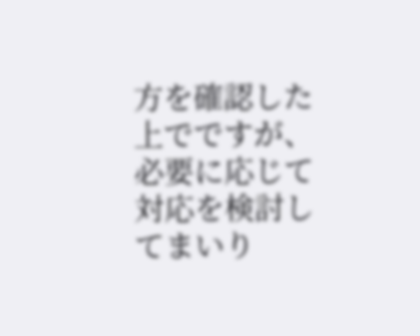方を確認した上でですが、必要に応じて対応を検討してまいり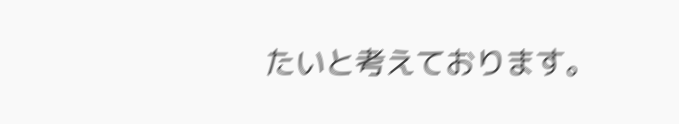たいと考えております。